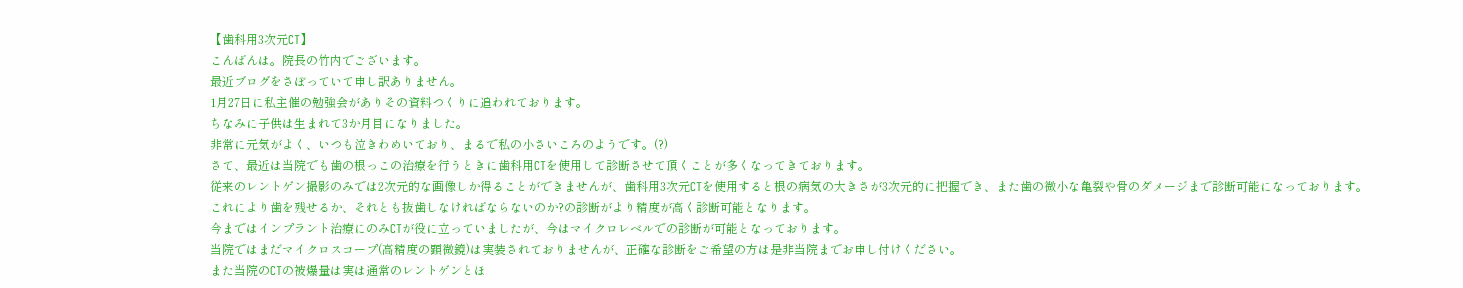【歯科用3次元CT】
こんばんは。院長の竹内でございます。
最近ブログをさぼっていて申し訳ありません。
1月27日に私主催の勉強会がありその資料つくりに追われております。
ちなみに子供は生まれて3か月目になりました。
非常に元気がよく、いつも泣きわめいており、まるで私の小さいころのようです。(?)
さて、最近は当院でも歯の根っこの治療を行うときに歯科用CTを使用して診断させて頂くことが多くなってきております。
従来のレントゲン撮影のみでは2次元的な画像しか得ることができませんが、歯科用3次元CTを使用すると根の病気の大きさが3次元的に把握でき、また歯の微小な亀裂や骨のダメージまで診断可能になっております。
これにより歯を残せるか、それとも抜歯しなければならないのか?の診断がより精度が高く診断可能となります。
今まではインプラント治療にのみCTが役に立っていましたが、今はマイクロレベルでの診断が可能となっております。
当院ではまだマイクロスコープ(高精度の顕微鏡)は実装されておりませんが、正確な診断をご希望の方は是非当院までお申し付けください。
また当院のCTの被爆量は実は通常のレントゲンとほ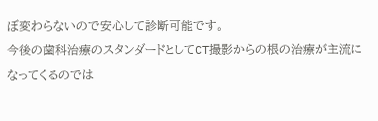ぼ変わらないので安心して診断可能です。
今後の歯科治療のスタンダードとしてCT撮影からの根の治療が主流になってくるのでは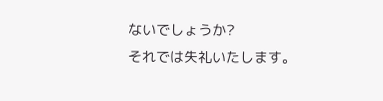ないでしょうか?
それでは失礼いたします。